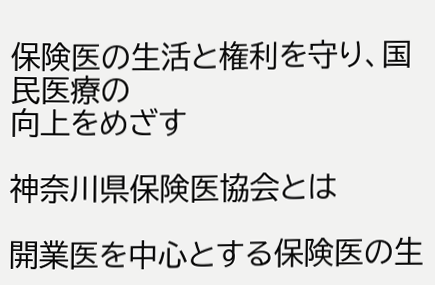保険医の生活と権利を守り、国民医療の
向上をめざす

神奈川県保険医協会とは

開業医を中心とする保険医の生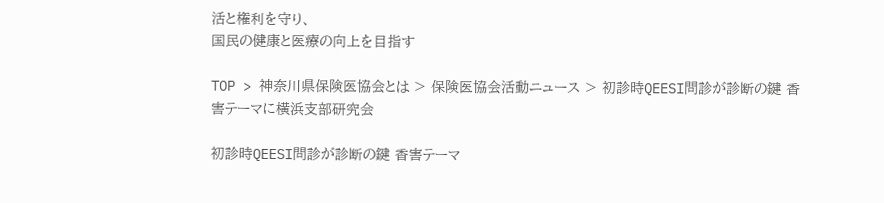活と権利を守り、
国民の健康と医療の向上を目指す

TOP > 神奈川県保険医協会とは > 保険医協会活動ニュース > 初診時QEESI問診が診断の鍵 香害テーマに横浜支部研究会

初診時QEESI問診が診断の鍵 香害テーマ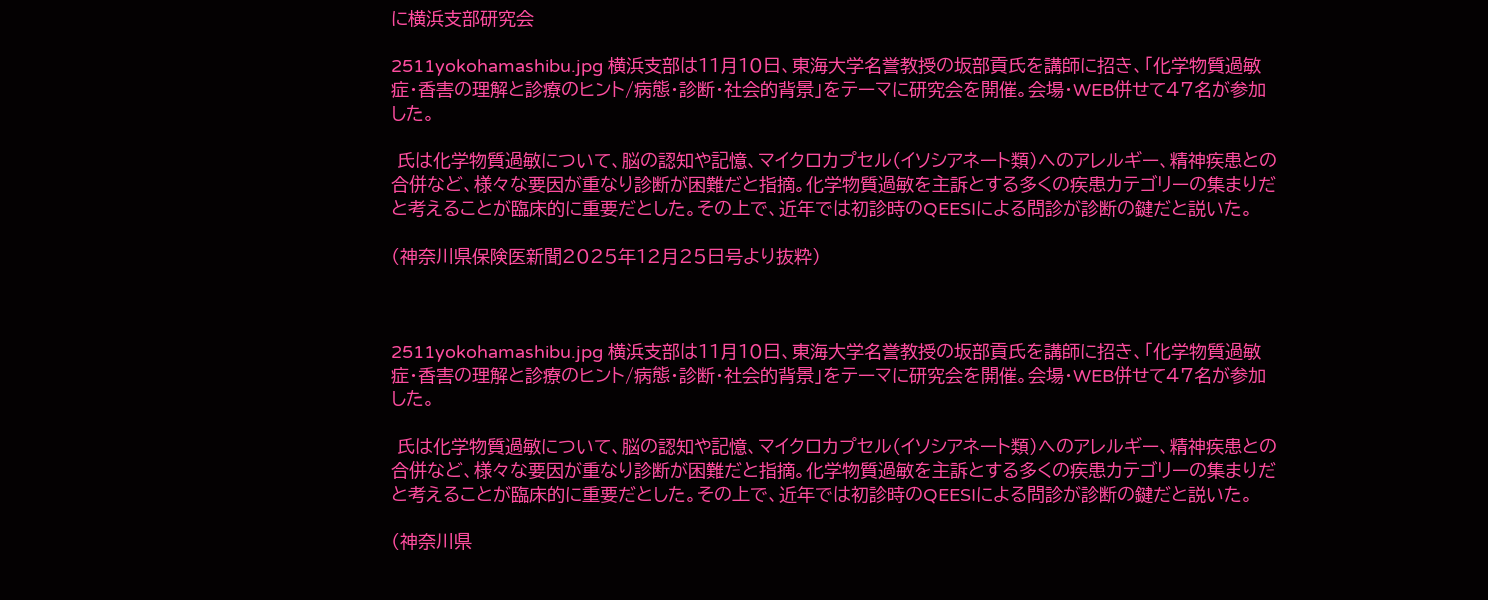に横浜支部研究会

2511yokohamashibu.jpg 横浜支部は11月10日、東海大学名誉教授の坂部貢氏を講師に招き、「化学物質過敏症・香害の理解と診療のヒント/病態・診断・社会的背景」をテーマに研究会を開催。会場・WEB併せて47名が参加した。

 氏は化学物質過敏について、脳の認知や記憶、マイクロカプセル(イソシアネート類)へのアレルギー、精神疾患との合併など、様々な要因が重なり診断が困難だと指摘。化学物質過敏を主訴とする多くの疾患カテゴリーの集まりだと考えることが臨床的に重要だとした。その上で、近年では初診時のQEESIによる問診が診断の鍵だと説いた。

(神奈川県保険医新聞2025年12月25日号より抜粋)



2511yokohamashibu.jpg 横浜支部は11月10日、東海大学名誉教授の坂部貢氏を講師に招き、「化学物質過敏症・香害の理解と診療のヒント/病態・診断・社会的背景」をテーマに研究会を開催。会場・WEB併せて47名が参加した。

 氏は化学物質過敏について、脳の認知や記憶、マイクロカプセル(イソシアネート類)へのアレルギー、精神疾患との合併など、様々な要因が重なり診断が困難だと指摘。化学物質過敏を主訴とする多くの疾患カテゴリーの集まりだと考えることが臨床的に重要だとした。その上で、近年では初診時のQEESIによる問診が診断の鍵だと説いた。

(神奈川県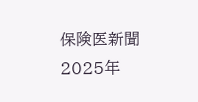保険医新聞2025年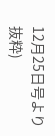12月25日号より抜粋)